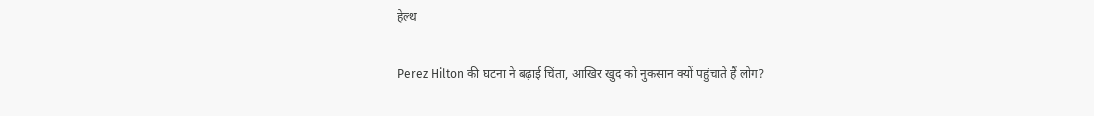हेल्थ

Perez Hilton की घटना ने बढ़ाई चिंता, आखिर खुद को नुकसान क्यों पहुंचाते हैं लोग?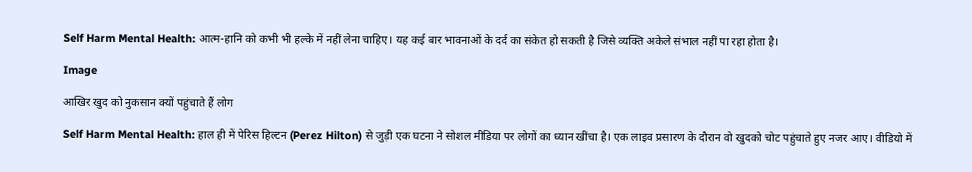Self Harm Mental Health: आत्म-हानि को कभी भी हल्के में नहीं लेना चाहिए। यह कई बार भावनाओं के दर्द का संकेत हो सकती है जिसे व्यक्ति अकेले संभाल नहीं पा रहा होता है।

Image

आखिर खुद को नुकसान क्यों पहुंचाते हैं लोग

Self Harm Mental Health: हाल ही में पेरिस हिल्टन (Perez Hilton) से जुड़ी एक घटना ने सोशल मीडिया पर लोगों का ध्यान खींचा है। एक लाइव प्रसारण के दौरान वो खुदको चोट पहुंचाते हुए नजर आए। वीडियो में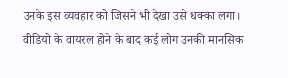उनके इस व्यवहार को जिसने भी देखा उसे धक्का लगा। वीडियो के वायरल होने के बाद कई लोग उनकी मानसिक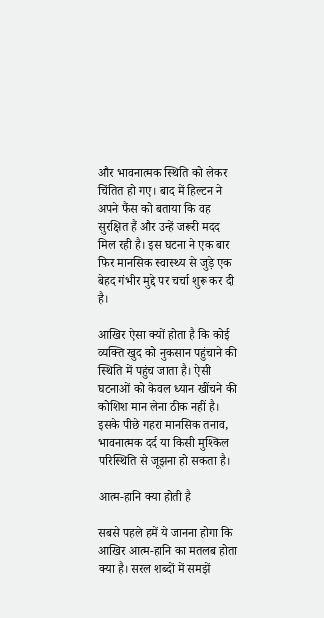और भावनात्मक स्थिति को लेकर चिंतित हो गए। बाद में हिल्टन ने अपने फैंस को बताया कि वह सुरक्षित हैं और उन्हें जरूरी मदद मिल रही है। इस घटना ने एक बार फिर मानसिक स्वास्थ्य से जुड़े एक बेहद गंभीर मुद्दे पर चर्चा शुरू कर दी है।

आखिर ऐसा क्यों होता है कि कोई व्यक्ति खुद को नुकसान पहुंचाने की स्थिति में पहुंच जाता है। ऐसी घटनाओं को केवल ध्यान खींचने की कोशिश मान लेना ठीक नहीं है। इसके पीछे गहरा मानसिक तनाव, भावनात्मक दर्द या किसी मुश्किल परिस्थिति से जूझना हो सकता है।

आत्म-हानि क्या होती है

सबसे पहले हमें ये जानना होगा कि आखिर आत्म-हानि का मतलब होता क्या है। सरल शब्दों में समझें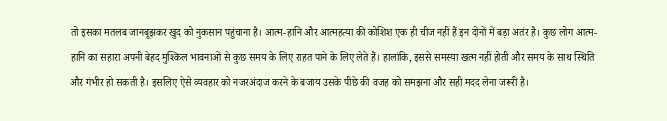तो इसका मतलब जानबूझकर खुद को नुकसान पहुंचाना है। आत्म-हानि और आत्महत्या की कोशिश एक ही चीज नहीं हैं इन दोनों में बड़ा अतंर है। कुछ लोग आत्म-हानि का सहारा अपनी बेहद मुश्किल भावनाओं से कुछ समय के लिए राहत पाने के लिए लेते हैं। हालांकि, इससे समस्या खत्म नहीं होती और समय के साथ स्थिति और गंभीर हो सकती है। इसलिए ऐसे व्यवहार को नजरअंदाज करने के बजाय उसके पीछे की वजह को समझना और सही मदद लेना जरूरी है।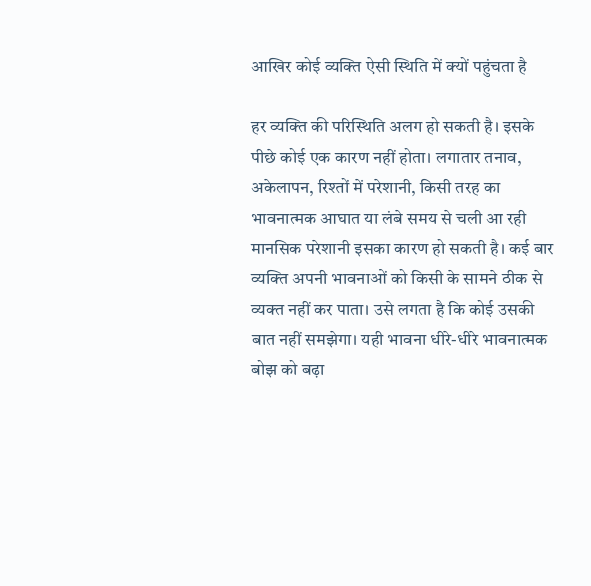आखिर कोई व्यक्ति ऐसी स्थिति में क्यों पहुंचता है

हर व्यक्ति की परिस्थिति अलग हो सकती है। इसके पीछे कोई एक कारण नहीं होता। लगातार तनाव, अकेलापन, रिश्तों में परेशानी, किसी तरह का भावनात्मक आघात या लंबे समय से चली आ रही मानसिक परेशानी इसका कारण हो सकती है। कई बार व्यक्ति अपनी भावनाओं को किसी के सामने ठीक से व्यक्त नहीं कर पाता। उसे लगता है कि कोई उसकी बात नहीं समझेगा। यही भावना धीरे-धीरे भावनात्मक बोझ को बढ़ा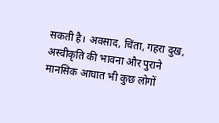सकती है। अवसाद, चिंता, गहरा दुख, अस्वीकृति की भावना और पुराने मानसिक आघात भी कुछ लोगों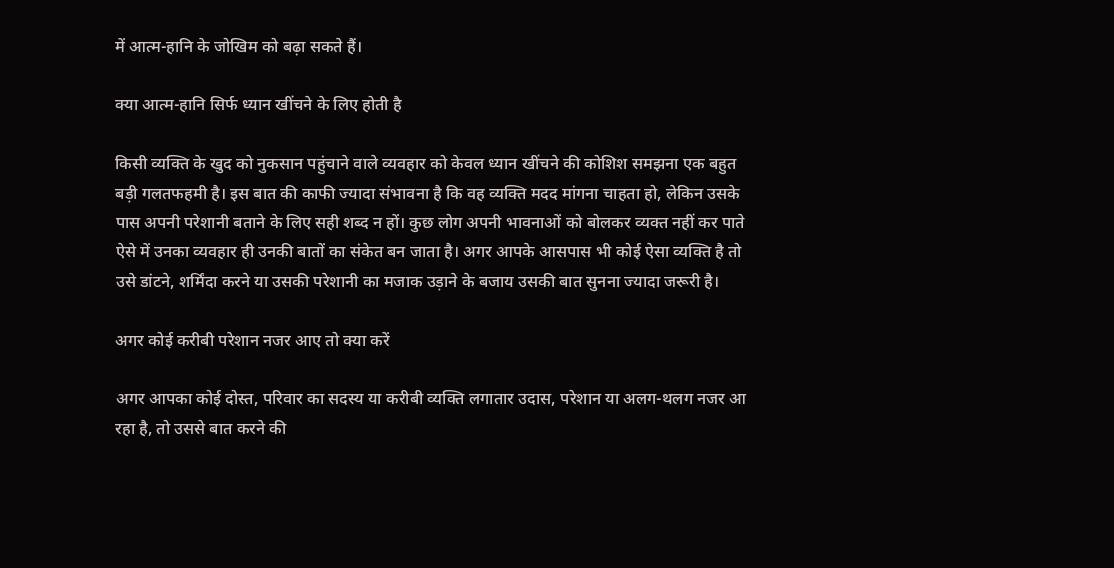में आत्म-हानि के जोखिम को बढ़ा सकते हैं।

क्या आत्म-हानि सिर्फ ध्यान खींचने के लिए होती है

किसी व्यक्ति के खुद को नुकसान पहुंचाने वाले व्यवहार को केवल ध्यान खींचने की कोशिश समझना एक बहुत बड़ी गलतफहमी है। इस बात की काफी ज्यादा संभावना है कि वह व्यक्ति मदद मांगना चाहता हो, लेकिन उसके पास अपनी परेशानी बताने के लिए सही शब्द न हों। कुछ लोग अपनी भावनाओं को बोलकर व्यक्त नहीं कर पाते ऐसे में उनका व्यवहार ही उनकी बातों का संकेत बन जाता है। अगर आपके आसपास भी कोई ऐसा व्यक्ति है तो उसे डांटने, शर्मिंदा करने या उसकी परेशानी का मजाक उड़ाने के बजाय उसकी बात सुनना ज्यादा जरूरी है।

अगर कोई करीबी परेशान नजर आए तो क्या करें

अगर आपका कोई दोस्त, परिवार का सदस्य या करीबी व्यक्ति लगातार उदास, परेशान या अलग-थलग नजर आ रहा है, तो उससे बात करने की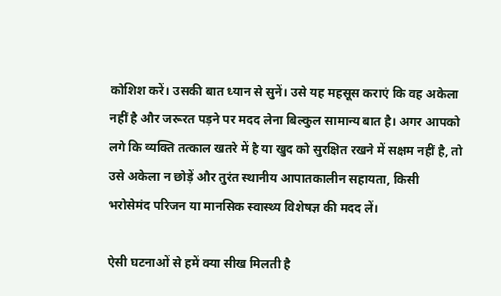कोशिश करें। उसकी बात ध्यान से सुनें। उसे यह महसूस कराएं कि वह अकेला नहीं है और जरूरत पड़ने पर मदद लेना बिल्कुल सामान्य बात है। अगर आपको लगे कि व्यक्ति तत्काल खतरे में है या खुद को सुरक्षित रखने में सक्षम नहीं है, तो उसे अकेला न छोड़ें और तुरंत स्थानीय आपातकालीन सहायता, किसी भरोसेमंद परिजन या मानसिक स्वास्थ्य विशेषज्ञ की मदद लें।

ऐसी घटनाओं से हमें क्या सीख मिलती है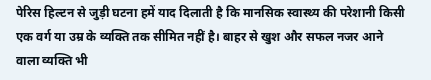पेरिस हिल्टन से जुड़ी घटना हमें याद दिलाती है कि मानसिक स्वास्थ्य की परेशानी किसी एक वर्ग या उम्र के व्यक्ति तक सीमित नहीं है। बाहर से खुश और सफल नजर आने वाला व्यक्ति भी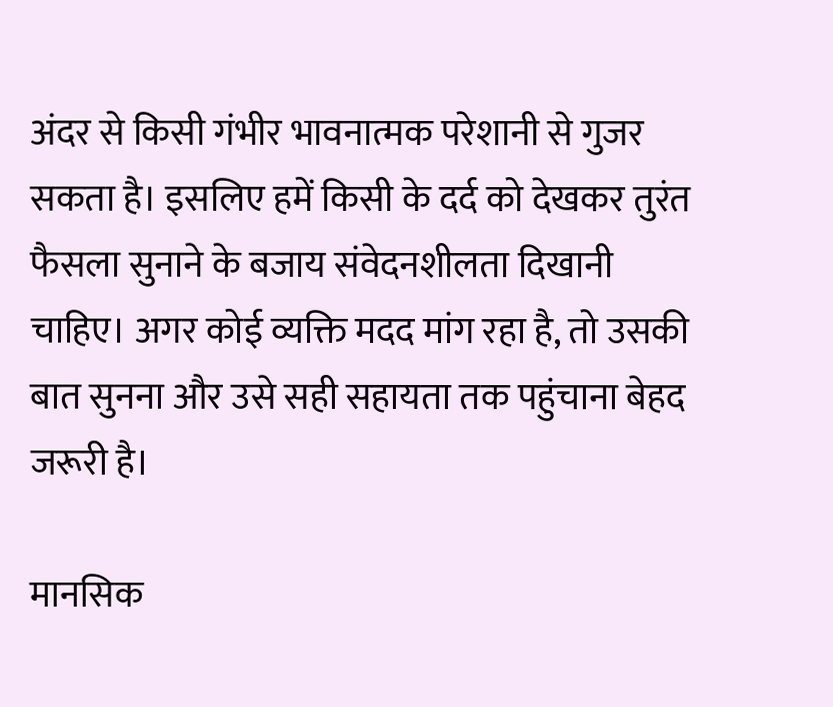अंदर से किसी गंभीर भावनात्मक परेशानी से गुजर सकता है। इसलिए हमें किसी के दर्द को देखकर तुरंत फैसला सुनाने के बजाय संवेदनशीलता दिखानी चाहिए। अगर कोई व्यक्ति मदद मांग रहा है, तो उसकी बात सुनना और उसे सही सहायता तक पहुंचाना बेहद जरूरी है।

मानसिक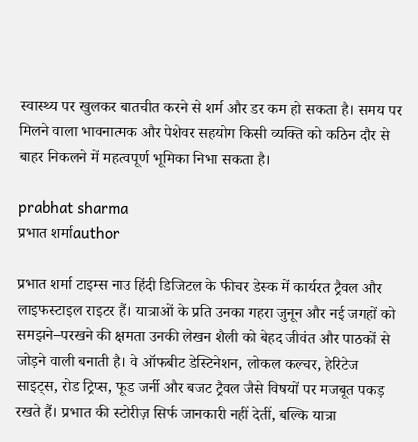स्वास्थ्य पर खुलकर बातचीत करने से शर्म और डर कम हो सकता है। समय पर मिलने वाला भावनात्मक और पेशेवर सहयोग किसी व्यक्ति को कठिन दौर से बाहर निकलने में महत्वपूर्ण भूमिका निभा सकता है।

prabhat sharma
प्रभात शर्माauthor

प्रभात शर्मा टाइम्स नाउ हिंदी डिजिटल के फीचर डेस्क में कार्यरत ट्रैवल और लाइफस्टाइल राइटर हैं। यात्राओं के प्रति उनका गहरा जुनून और नई जगहों को समझने–परखने की क्षमता उनकी लेखन शैली को बेहद जीवंत और पाठकों से जोड़ने वाली बनाती है। वे ऑफबीट डेस्टिनेशन, लोकल कल्चर, हेरिटेज साइट्स, रोड ट्रिप्स, फूड जर्नी और बजट ट्रैवल जैसे विषयों पर मजबूत पकड़ रखते हैं। प्रभात की स्टोरीज़ सिर्फ जानकारी नहीं देतीं, बल्कि यात्रा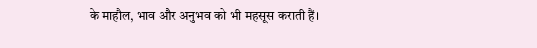के माहौल, भाव और अनुभव को भी महसूस कराती हैं।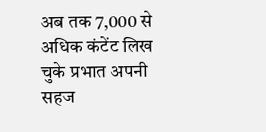अब तक 7,000 से अधिक कंटेंट लिख चुके प्रभात अपनी सहज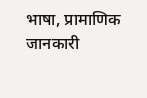भाषा, प्रामाणिक जानकारी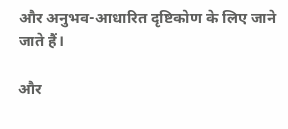और अनुभव-आधारित दृष्टिकोण के लिए जाने जाते हैं।

और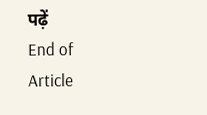पढ़ें
End of Article